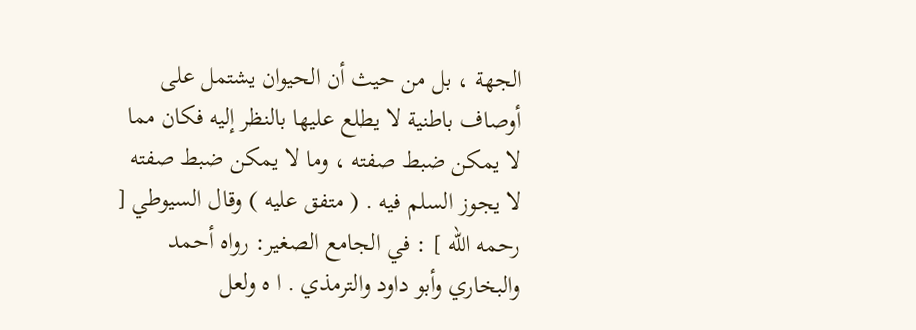الجهة ، بل من حيث أن الحيوان يشتمل على أوصاف باطنية لا يطلع عليها بالنظر إليه فكان مما لا يمكن ضبط صفته ، وما لا يمكن ضبط صفته لا يجوز السلم فيه . ( متفق عليه ) وقال السيوطي [ رحمه الله ] : في الجامع الصغير: رواه أحمد والبخاري وأبو داود والترمذي . ا ه ولعل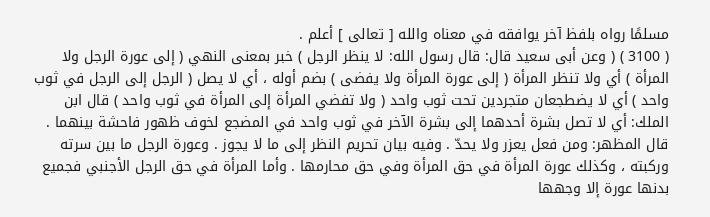مسلمًا رواه بلفظ آخر يوافقه في معناه والله [ تعالى ] أعلم .
( 3100 ) ( وعن أبى سعيد قال: قال رسول الله: لا ينظر الرجل ) خبر بمعنى النهي ( إلى عورة الرجل ولا المرأة ) أي ولا تنظر المرأة ( إلى عورة المرأة ولا يفضى ) بضم أوله ، أي لا يصل ( الرجل إلى الرجل في ثوب واحد ) أي لا يضطجعان متجردين تحت ثوب واحد ( ولا تفضي المرأة إلى المرأة في ثوب واحد ) قال ابن الملك: أي لا تصل بشرة أحدهما إلى بشرة الآخر في ثوب واحد في المضجع لخوف ظهور فاحشة بينهما . قال المظهر: ومن فعل يعزر ولا يحدّ . وفيه بيان تحريم النظر إلى ما لا يجوز . وعورة الرجل ما بين سرته وركبته ، وكذلك عورة المرأة في حق المرأة وفي حق محارمها . وأما المرأة في حق الرجل الأجنبي فجميع بدنها عورة إلا وجهها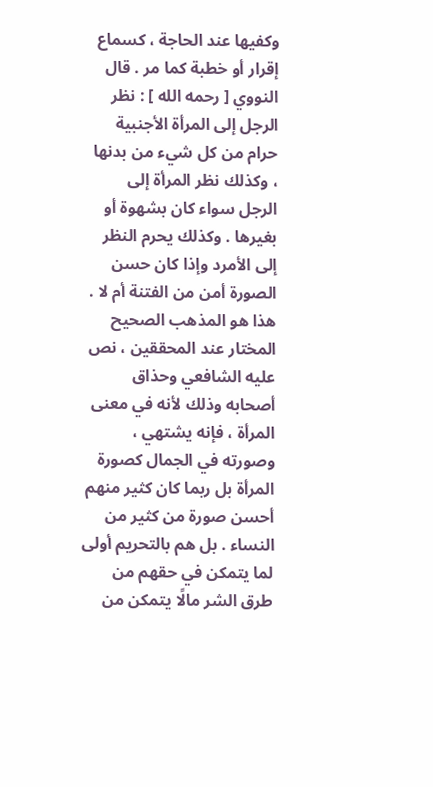وكفيها عند الحاجة ، كسماع إقرار أو خطبة كما مر . قال النووي [ رحمه الله ] : نظر الرجل إلى المرأة الأجنبية حرام من كل شيء من بدنها ، وكذلك نظر المرأة إلى الرجل سواء كان بشهوة أو بغيرها . وكذلك يحرم النظر إلى الأمرد وإذا كان حسن الصورة أمن من الفتنة أم لا . هذا هو المذهب الصحيح المختار عند المحققين ، نص عليه الشافعي وحذاق أصحابه وذلك لأنه في معنى المرأة ، فإنه يشتهي ، وصورته في الجمال كصورة المرأة بل ربما كان كثير منهم أحسن صورة من كثير من النساء . بل هم بالتحريم أولى لما يتمكن في حقهم من طرق الشر مالًا يتمكن من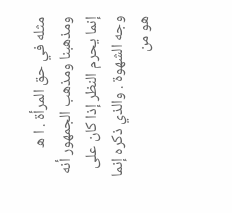مثله في حق المرأة . ا ه ومذهبنا ومذهب الجمهور أنه إنما يحرم النظر إذا كان على وجه الشهوة . والذي ذكره إنما هو من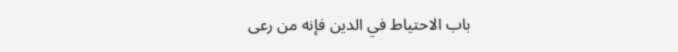باب الاحتياط في الدين فإنه من رعى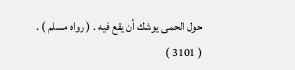حول الحمى يوشك أن يقع فيه . ( رواه مسلم ) .
( 3101 )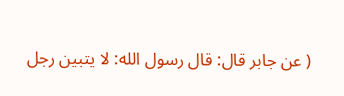( عن جابر قال: قال رسول الله: لا يتبين رجل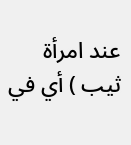عند امرأة ثيب ) أي في